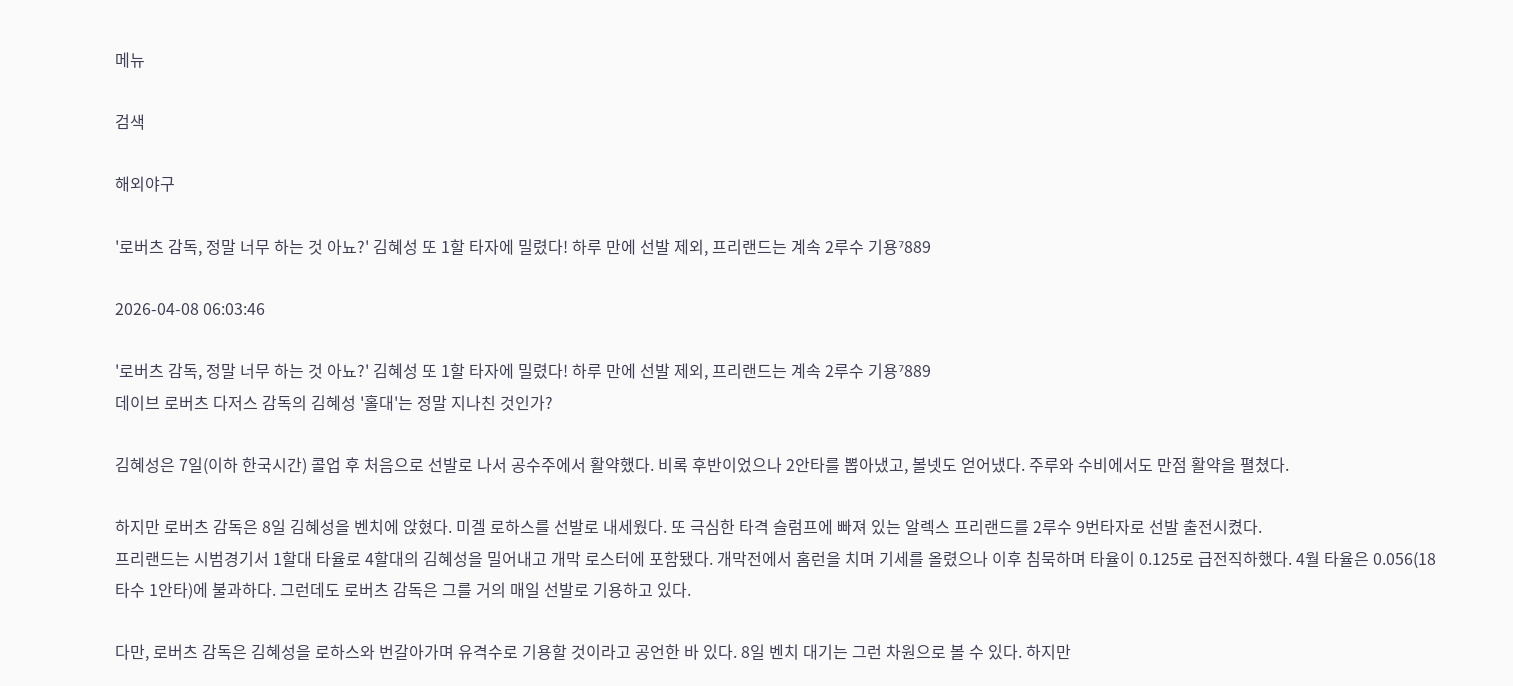메뉴

검색

해외야구

'로버츠 감독, 정말 너무 하는 것 아뇨?' 김혜성 또 1할 타자에 밀렸다! 하루 만에 선발 제외, 프리랜드는 계속 2루수 기용⁷889

2026-04-08 06:03:46

'로버츠 감독, 정말 너무 하는 것 아뇨?' 김혜성 또 1할 타자에 밀렸다! 하루 만에 선발 제외, 프리랜드는 계속 2루수 기용⁷889
데이브 로버츠 다저스 감독의 김혜성 '홀대'는 정말 지나친 것인가?

김혜성은 7일(이하 한국시간) 콜업 후 처음으로 선발로 나서 공수주에서 활약했다. 비록 후반이었으나 2안타를 뽑아냈고, 볼넷도 얻어냈다. 주루와 수비에서도 만점 활약을 펼쳤다.

하지만 로버츠 감독은 8일 김혜성을 벤치에 앉혔다. 미겔 로하스를 선발로 내세웠다. 또 극심한 타격 슬럼프에 빠져 있는 알렉스 프리랜드를 2루수 9번타자로 선발 출전시켰다.
프리랜드는 시범경기서 1할대 타율로 4할대의 김혜성을 밀어내고 개막 로스터에 포함됐다. 개막전에서 홈런을 치며 기세를 올렸으나 이후 침묵하며 타율이 0.125로 급전직하했다. 4월 타율은 0.056(18타수 1안타)에 불과하다. 그런데도 로버츠 감독은 그를 거의 매일 선발로 기용하고 있다.

다만, 로버츠 감독은 김혜성을 로하스와 번갈아가며 유격수로 기용할 것이라고 공언한 바 있다. 8일 벤치 대기는 그런 차원으로 볼 수 있다. 하지만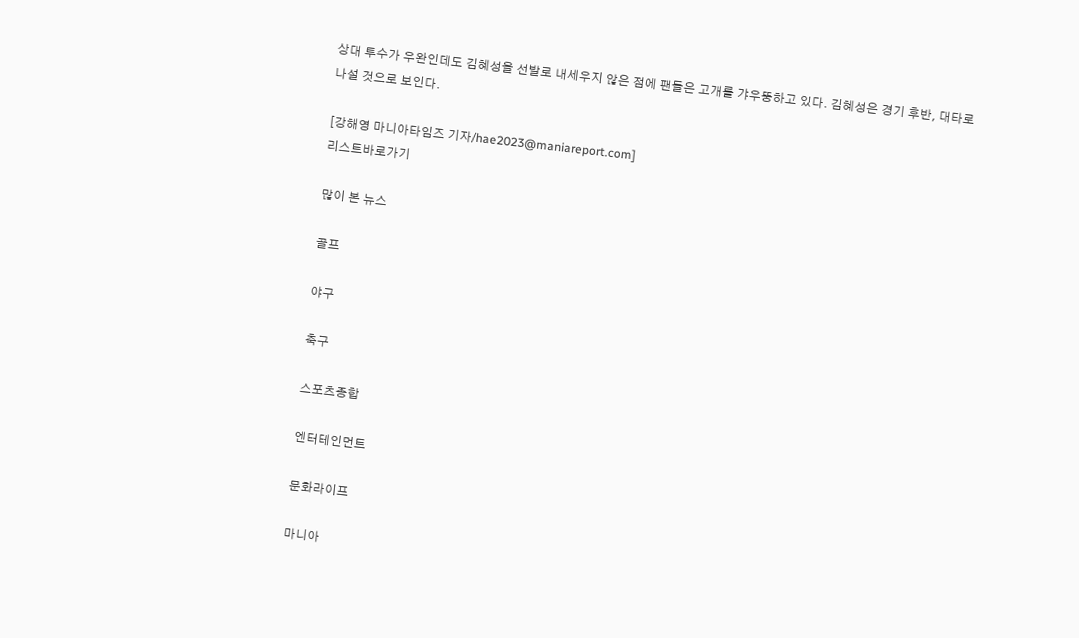상대 투수가 우완인데도 김혜성을 선발로 내세우지 않은 점에 팬들은 고개를 갸우뚱하고 있다. 김혜성은 경기 후반, 대타로 나설 것으로 보인다.

[강해영 마니아타임즈 기자/hae2023@maniareport.com]
리스트바로가기

많이 본 뉴스

골프

야구

축구

스포츠종합

엔터테인먼트

문화라이프

마니아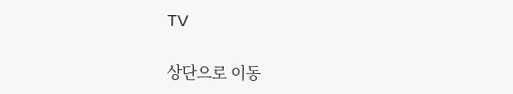TV

상단으로 이동